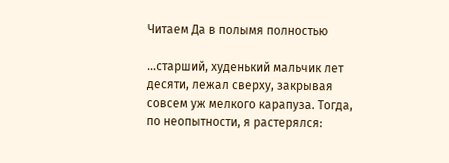Читаем Да в полымя полностью

…старший, худенький мальчик лет десяти, лежал сверху, закрывая совсем уж мелкого карапуза. Тогда, по неопытности, я растерялся: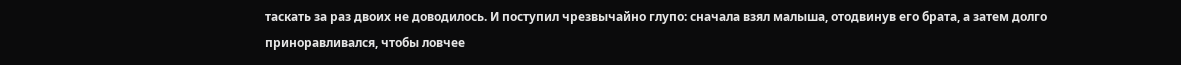таскать за раз двоих не доводилось. И поступил чрезвычайно глупо: сначала взял малыша, отодвинув его брата, а затем долго приноравливался, чтобы ловчее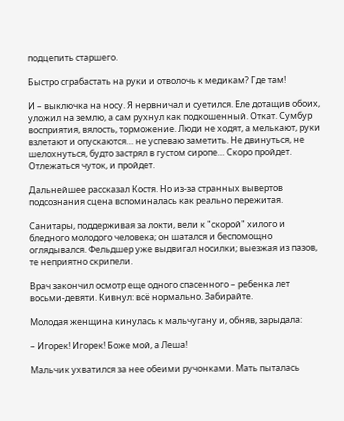подцепить старшего.

Быстро сграбастать на руки и отволочь к медикам? Где там!

И – выключка на носу. Я нервничал и суетился. Еле дотащив обоих, уложил на землю, а сам рухнул как подкошенный. Откат. Сумбур восприятия, вялость, торможение. Люди не ходят, а мелькают, руки взлетают и опускаются… не успеваю заметить. Не двинуться, не шелохнуться, будто застрял в густом сиропе… Скоро пройдет. Отлежаться чуток, и пройдет.

Дальнейшее рассказал Костя. Но из-за странных вывертов подсознания сцена вспоминалась как реально пережитая.

Санитары, поддерживая за локти, вели к "скорой" хилого и бледного молодого человека; он шатался и беспомощно оглядывался. Фельдшер уже выдвигал носилки; выезжая из пазов, те неприятно скрипели.

Врач закончил осмотр еще одного спасенного – ребенка лет восьми-девяти. Кивнул: всё нормально. Забирайте.

Молодая женщина кинулась к мальчугану и, обняв, зарыдала:

– Игорек! Игорек! Боже мой, а Леша!

Мальчик ухватился за нее обеими ручонками. Мать пыталась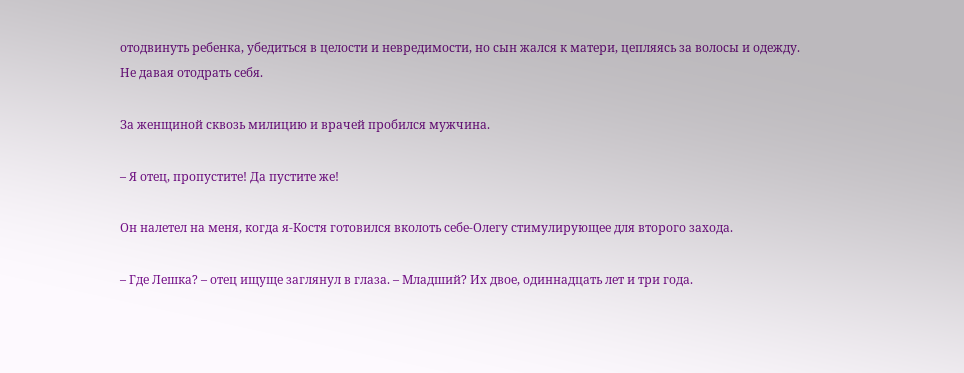отодвинуть ребенка, убедиться в целости и невредимости, но сын жался к матери, цепляясь за волосы и одежду. Не давая отодрать себя.

За женщиной сквозь милицию и врачей пробился мужчина.

– Я отец, пропустите! Да пустите же!

Он налетел на меня, когда я-Костя готовился вколоть себе-Олегу стимулирующее для второго захода.

– Где Лешка? – отец ищуще заглянул в глаза. – Младший? Их двое, одиннадцать лет и три года.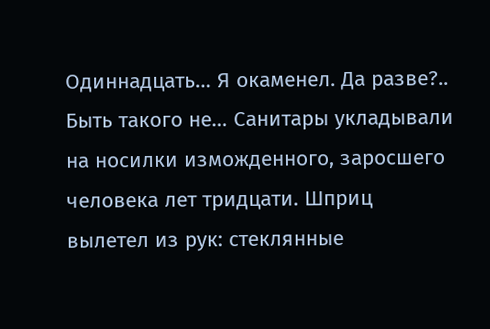Одиннадцать… Я окаменел. Да разве?.. Быть такого не… Санитары укладывали на носилки изможденного, заросшего человека лет тридцати. Шприц вылетел из рук: стеклянные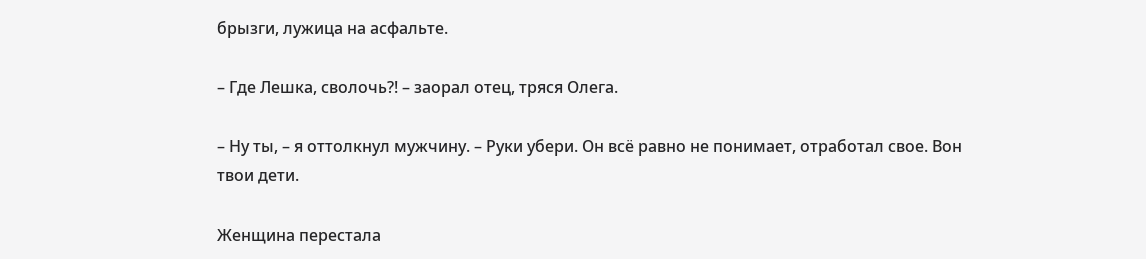брызги, лужица на асфальте.

– Где Лешка, сволочь?! – заорал отец, тряся Олега.

– Ну ты, – я оттолкнул мужчину. – Руки убери. Он всё равно не понимает, отработал свое. Вон твои дети.

Женщина перестала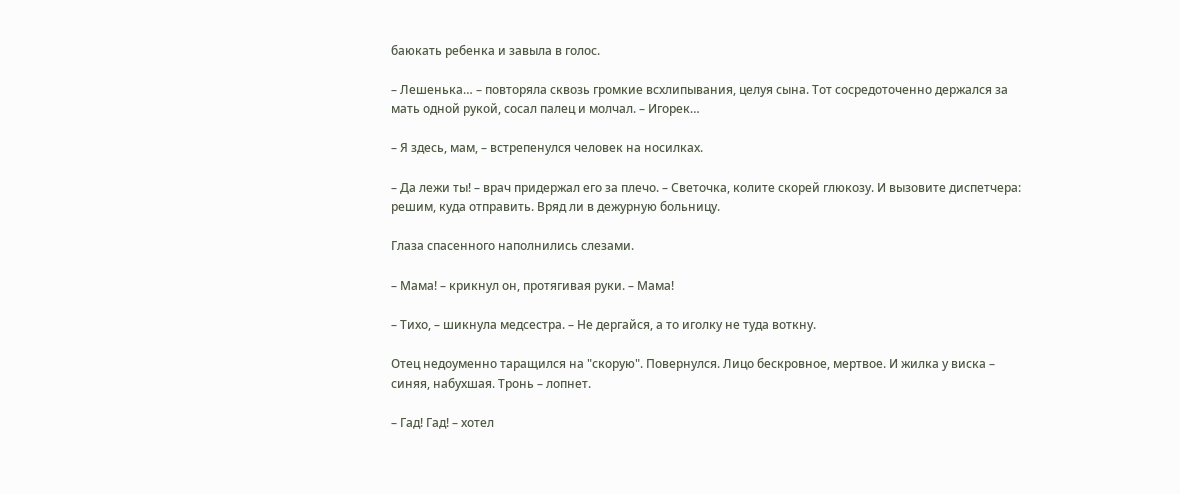баюкать ребенка и завыла в голос.

– Лешенька… – повторяла сквозь громкие всхлипывания, целуя сына. Тот сосредоточенно держался за мать одной рукой, сосал палец и молчал. – Игорек…

– Я здесь, мам, – встрепенулся человек на носилках.

– Да лежи ты! – врач придержал его за плечо. – Светочка, колите скорей глюкозу. И вызовите диспетчера: решим, куда отправить. Вряд ли в дежурную больницу.

Глаза спасенного наполнились слезами.

– Мама! – крикнул он, протягивая руки. – Мама!

– Тихо, – шикнула медсестра. – Не дергайся, а то иголку не туда воткну.

Отец недоуменно таращился на "скорую". Повернулся. Лицо бескровное, мертвое. И жилка у виска – синяя, набухшая. Тронь – лопнет.

– Гад! Гад! – хотел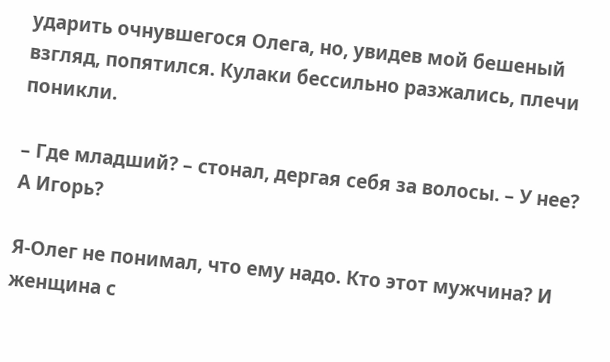ударить очнувшегося Олега, но, увидев мой бешеный взгляд, попятился. Кулаки бессильно разжались, плечи поникли.

– Где младший? – стонал, дергая себя за волосы. – У нее? А Игорь?

Я-Олег не понимал, что ему надо. Кто этот мужчина? И женщина с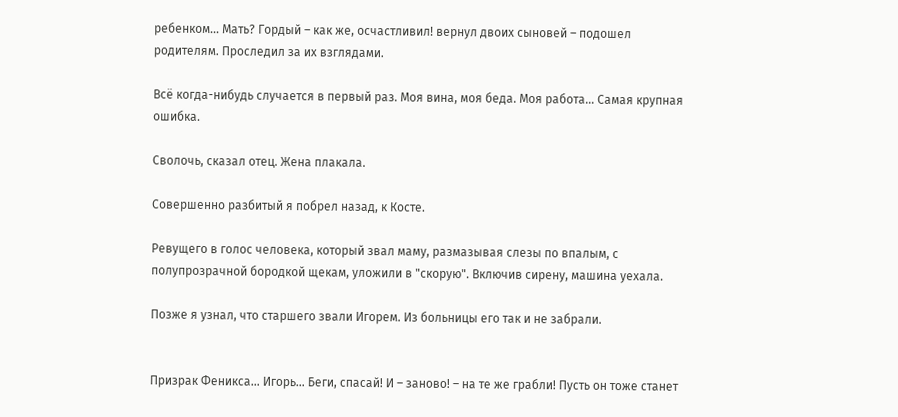ребенком… Мать? Гордый – как же, осчастливил! вернул двоих сыновей – подошел родителям. Проследил за их взглядами.

Всё когда-нибудь случается в первый раз. Моя вина, моя беда. Моя работа… Самая крупная ошибка.

Сволочь, сказал отец. Жена плакала.

Совершенно разбитый я побрел назад, к Косте.

Ревущего в голос человека, который звал маму, размазывая слезы по впалым, с полупрозрачной бородкой щекам, уложили в "скорую". Включив сирену, машина уехала.

Позже я узнал, что старшего звали Игорем. Из больницы его так и не забрали.


Призрак Феникса… Игорь… Беги, спасай! И – заново! – на те же грабли! Пусть он тоже станет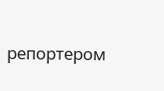репортером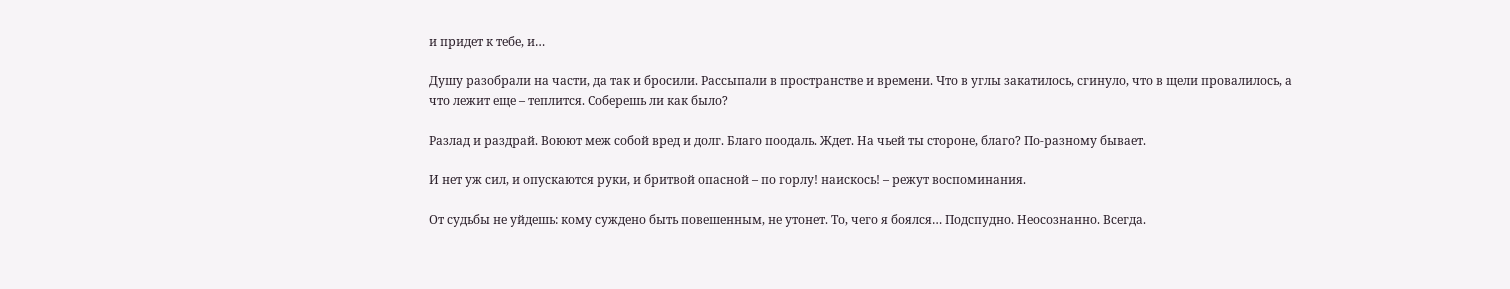и придет к тебе, и…

Душу разобрали на части, да так и бросили. Рассыпали в пространстве и времени. Что в углы закатилось, сгинуло, что в щели провалилось, а что лежит еще – теплится. Соберешь ли как было?

Разлад и раздрай. Воюют меж собой вред и долг. Благо поодаль. Ждет. На чьей ты стороне, благо? По-разному бывает.

И нет уж сил, и опускаются руки, и бритвой опасной – по горлу! наискось! – режут воспоминания.

От судьбы не уйдешь: кому суждено быть повешенным, не утонет. То, чего я боялся… Подспудно. Неосознанно. Всегда.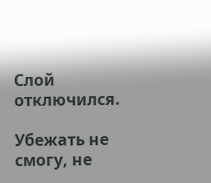Слой отключился.

Убежать не смогу, не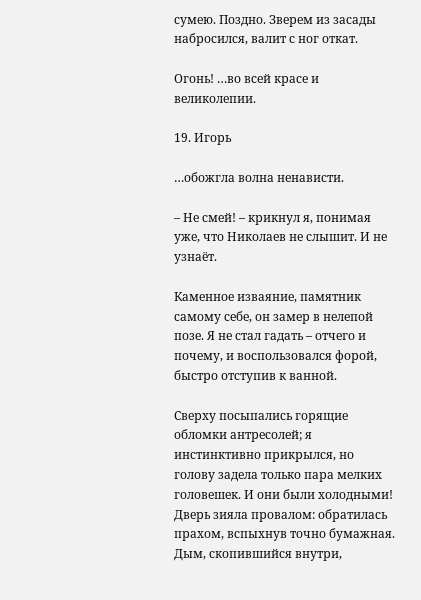сумею. Поздно. Зверем из засады набросился, валит с ног откат.

Огонь! …во всей красе и великолепии.

19. Игорь

…обожгла волна ненависти.

– Не смей! – крикнул я, понимая уже, что Николаев не слышит. И не узнаёт.

Каменное изваяние, памятник самому себе, он замер в нелепой позе. Я не стал гадать – отчего и почему, и воспользовался форой, быстро отступив к ванной.

Сверху посыпались горящие обломки антресолей; я инстинктивно прикрылся, но голову задела только пара мелких головешек. И они были холодными! Дверь зияла провалом: обратилась прахом, вспыхнув точно бумажная. Дым, скопившийся внутри,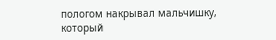пологом накрывал мальчишку, который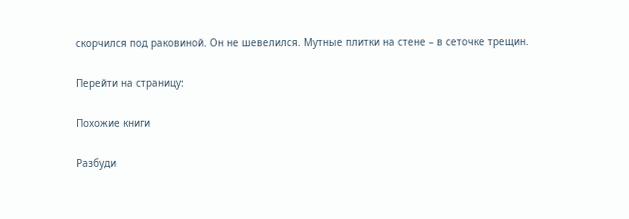скорчился под раковиной. Он не шевелился. Мутные плитки на стене – в сеточке трещин.

Перейти на страницу:

Похожие книги

Разбуди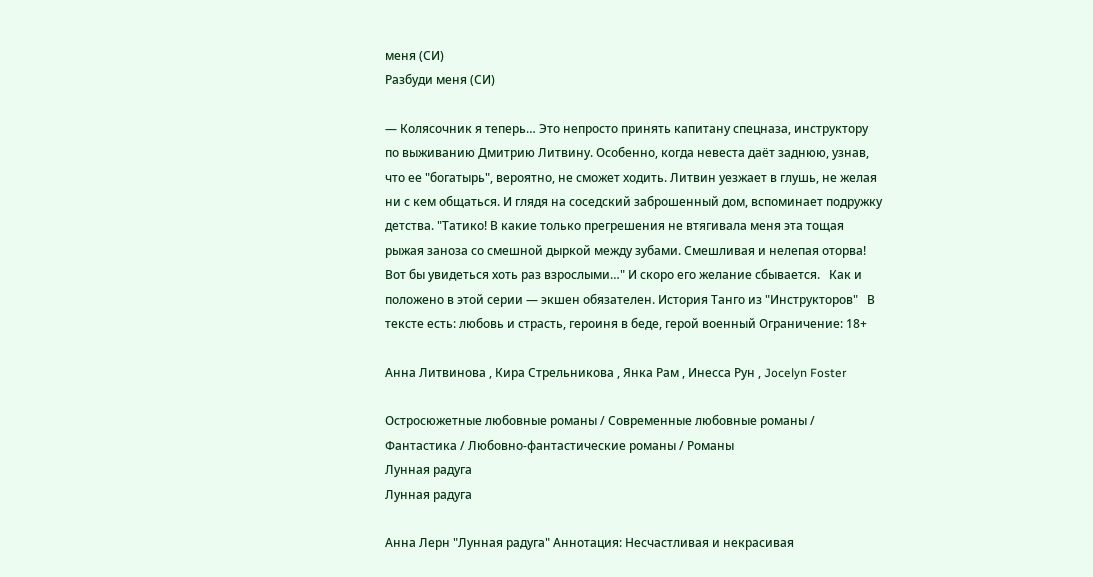меня (СИ)
Разбуди меня (СИ)

— Колясочник я теперь… Это непросто принять капитану спецназа, инструктору по выживанию Дмитрию Литвину. Особенно, когда невеста даёт заднюю, узнав, что ее "богатырь", вероятно, не сможет ходить. Литвин уезжает в глушь, не желая ни с кем общаться. И глядя на соседский заброшенный дом, вспоминает подружку детства. "Татико! В какие только прегрешения не втягивала меня эта тощая рыжая заноза со смешной дыркой между зубами. Смешливая и нелепая оторва! Вот бы увидеться хоть раз взрослыми…" И скоро его желание сбывается.   Как и положено в этой серии — экшен обязателен. История Танго из "Инструкторов"   В тексте есть: любовь и страсть, героиня в беде, герой военный Ограничение: 18+

Анна Литвинова , Кира Стрельникова , Янка Рам , Инесса Рун , Jocelyn Foster

Остросюжетные любовные романы / Современные любовные романы / Фантастика / Любовно-фантастические романы / Романы
Лунная радуга
Лунная радуга

Анна Лерн "Лунная радуга" Аннотация: Несчастливая и некрасивая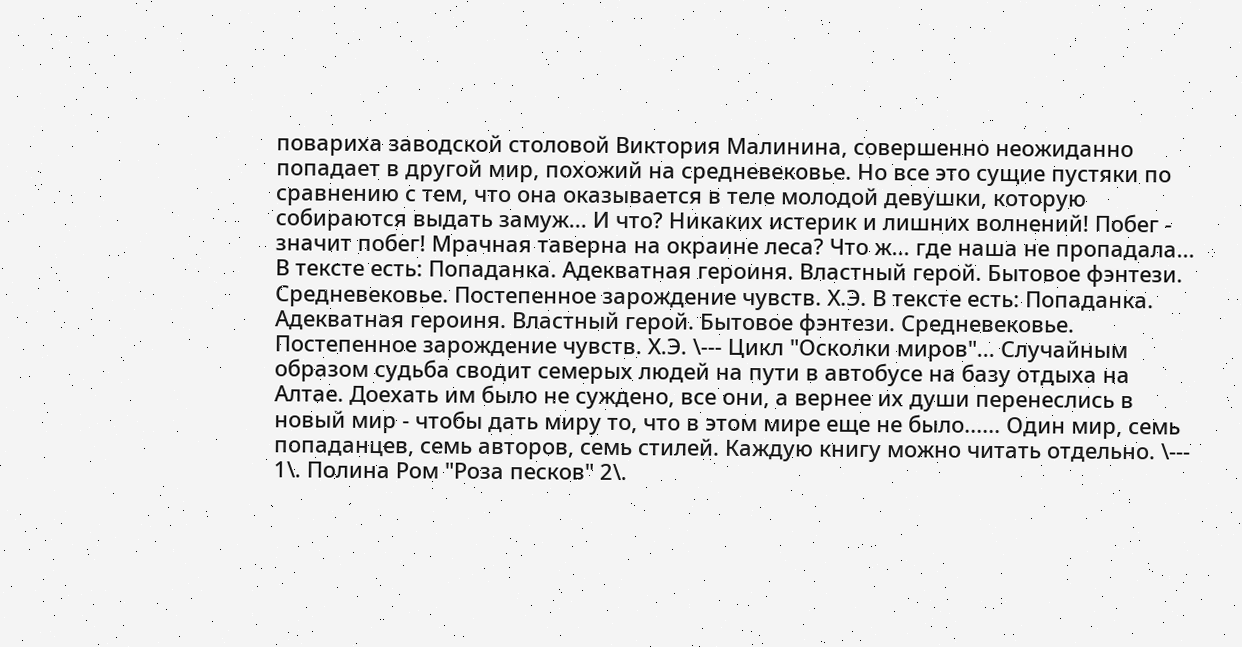повариха заводской столовой Виктория Малинина, совершенно неожиданно попадает в другой мир, похожий на средневековье. Но все это сущие пустяки по сравнению с тем, что она оказывается в теле молодой девушки, которую собираются выдать замуж... И что? Никаких истерик и лишних волнений! Побег - значит побег! Мрачная таверна на окраине леса? Что ж... где наша не пропадала... В тексте есть: Попаданка. Адекватная героиня. Властный герой. Бытовое фэнтези. Средневековье. Постепенное зарождение чувств. Х.Э. В тексте есть: Попаданка. Адекватная героиня. Властный герой. Бытовое фэнтези. Средневековье. Постепенное зарождение чувств. Х.Э. \--- Цикл "Осколки миров"... Случайным образом судьба сводит семерых людей на пути в автобусе на базу отдыха на Алтае. Доехать им было не суждено, все они, а вернее их души перенеслись в новый мир - чтобы дать миру то, что в этом мире еще не было...... Один мир, семь попаданцев, семь авторов, семь стилей. Каждую книгу можно читать отдельно. \--- 1\. Полина Ром "Роза песков" 2\.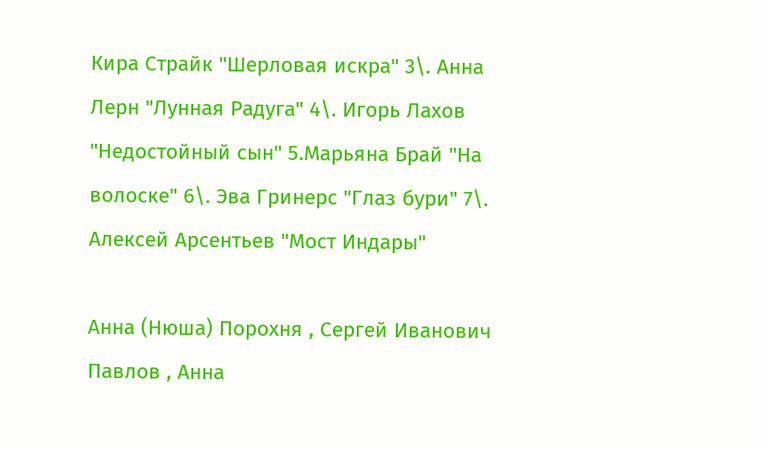Кира Страйк "Шерловая искра" 3\. Анна Лерн "Лунная Радуга" 4\. Игорь Лахов "Недостойный сын" 5.Марьяна Брай "На волоске" 6\. Эва Гринерс "Глаз бури" 7\. Алексей Арсентьев "Мост Индары"

Анна (Нюша) Порохня , Сергей Иванович Павлов , Анна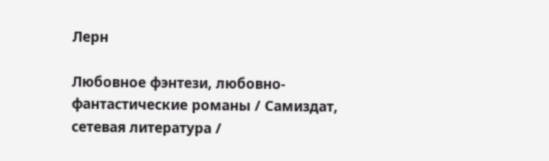Лерн

Любовное фэнтези, любовно-фантастические романы / Самиздат, сетевая литература /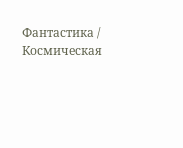Фантастика / Космическая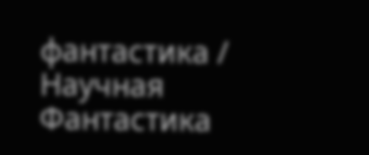фантастика / Научная Фантастика